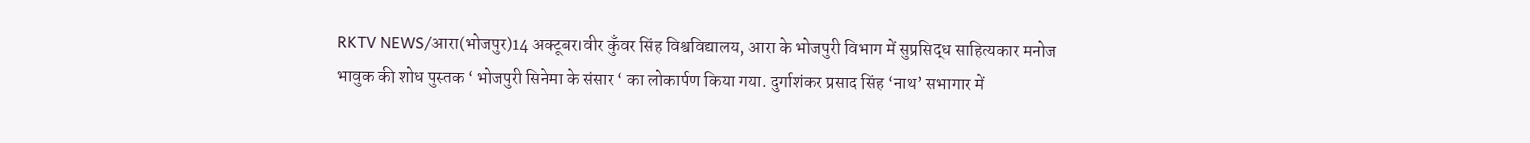RKTV NEWS/आरा(भोजपुर)14 अक्टूबर।वीर कुँवर सिंह विश्वविद्यालय, आरा के भोजपुरी विभाग में सुप्रसिद्ध साहित्यकार मनोज भावुक की शोध पुस्तक ‘ भोजपुरी सिनेमा के संसार ‘ का लोकार्पण किया गया. दुर्गाशंकर प्रसाद सिंह ‘नाथ’ सभागार में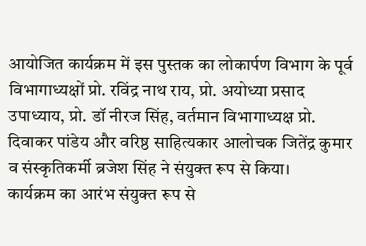आयोजित कार्यक्रम में इस पुस्तक का लोकार्पण विभाग के पूर्व विभागाध्यक्षों प्रो. रविंद्र नाथ राय, प्रो. अयोध्या प्रसाद उपाध्याय, प्रो. डॉ नीरज सिंह, वर्तमान विभागाध्यक्ष प्रो. दिवाकर पांडेय और वरिष्ठ साहित्यकार आलोचक जितेंद्र कुमार व संस्कृतिकर्मी ब्रजेश सिंह ने संयुक्त रूप से किया।
कार्यक्रम का आरंभ संयुक्त रूप से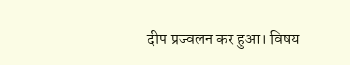दीप प्रज्वलन कर हुआ। विषय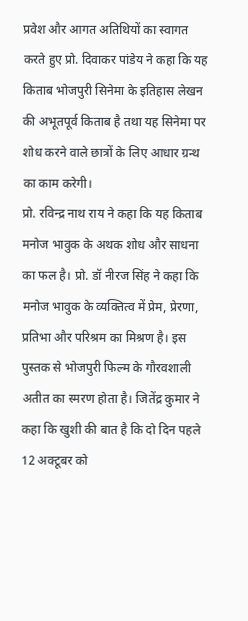प्रवेश और आगत अतिथियों का स्वागत करते हुए प्रो. दिवाकर पांडेय ने कहा कि यह किताब भोजपुरी सिनेमा के इतिहास लेखन की अभूतपूर्व किताब है तथा यह सिनेमा पर शोध करने वाले छात्रों के लिए आधार ग्रन्थ का काम करेगी।
प्रो. रविन्द्र नाथ राय ने कहा कि यह किताब मनोज भावुक के अथक शोध और साधना का फल है। प्रो. डॉ नीरज सिंह ने कहा कि मनोज भावुक के व्यक्तित्व में प्रेम, प्रेरणा, प्रतिभा और परिश्रम का मिश्रण है। इस पुस्तक से भोजपुरी फिल्म के गौरवशाली अतीत का स्मरण होता है। जितेंद्र कुमार ने कहा कि खुशी की बात है कि दो दिन पहले 12 अक्टूबर को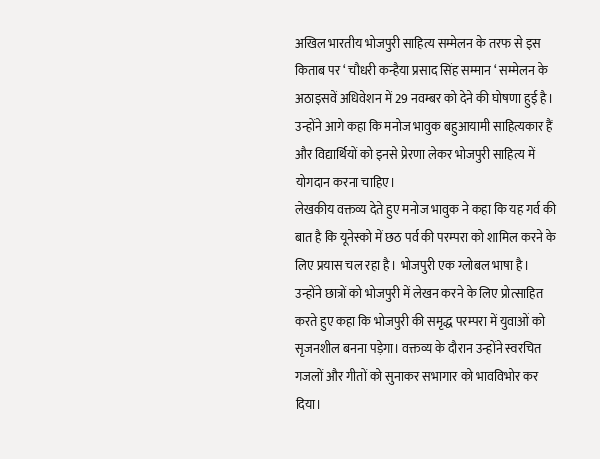अखिल भारतीय भोजपुरी साहित्य सम्मेलन के तरफ से इस किताब पर ‘ चौधरी कन्हैया प्रसाद सिंह सम्मान ‘ सम्मेलन के अठाइसवें अधिवेशन में 29 नवम्बर को देने की घोषणा हुई है। उन्होंने आगे कहा कि मनोज भावुक बहुआयामी साहित्यकार हैं और विद्यार्थियों को इनसे प्रेरणा लेकर भोजपुरी साहित्य में योगदान करना चाहिए।
लेखकीय वक्तव्य देते हुए मनोज भावुक ने कहा कि यह गर्व की बात है कि यूनेस्को में छठ पर्व की परम्परा को शामिल करने के लिए प्रयास चल रहा है। भोजपुरी एक ग्लोबल भाषा है। उन्होंने छात्रों को भोजपुरी में लेखन करने के लिए प्रोत्साहित करते हुए कहा कि भोजपुरी की समृद्ध परम्परा में युवाओं को सृजनशील बनना पड़ेगा। वक्तव्य के दौरान उन्होंने स्वरचित गजलों और गीतों को सुनाकर सभागार को भावविभोर कर दिया।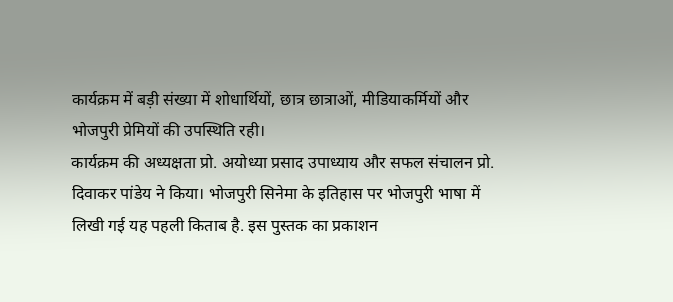कार्यक्रम में बड़ी संख्या में शोधार्थियों, छात्र छात्राओं, मीडियाकर्मियों और भोजपुरी प्रेमियों की उपस्थिति रही।
कार्यक्रम की अध्यक्षता प्रो. अयोध्या प्रसाद उपाध्याय और सफल संचालन प्रो. दिवाकर पांडेय ने किया। भोजपुरी सिनेमा के इतिहास पर भोजपुरी भाषा में लिखी गई यह पहली किताब है. इस पुस्तक का प्रकाशन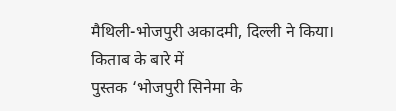मैथिली-भोजपुरी अकादमी, दिल्ली ने किया।
किताब के बारे में
पुस्तक ‘भोजपुरी सिनेमा के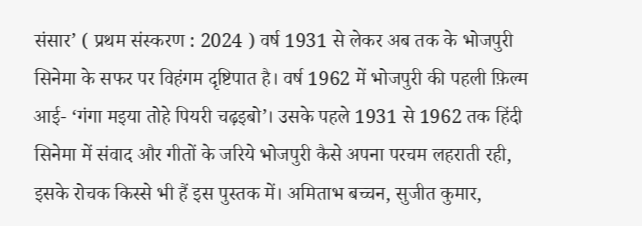संसार’ ( प्रथम संस्करण : 2024 ) वर्ष 1931 से लेकर अब तक के भोजपुरी सिनेमा के सफर पर विहंगम दृष्टिपात है। वर्ष 1962 में भोजपुरी की पहली फ़िल्म आई- ‘गंगा मइया तोहे पियरी चढ़इबो’। उसके पहले 1931 से 1962 तक हिंदी सिनेमा में संवाद और गीतों के जरिये भोजपुरी कैसे अपना परचम लहराती रही, इसके रोचक किस्से भी हैं इस पुस्तक में। अमिताभ बच्चन, सुजीत कुमार,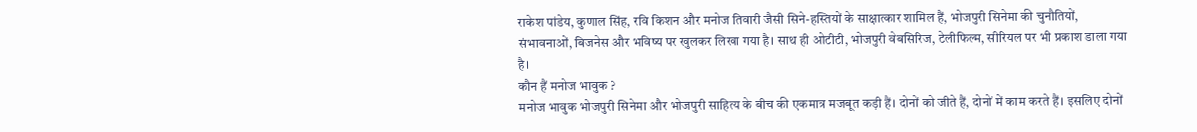राकेश पांडेय, कुणाल सिंह, रवि किशन और मनोज तिवारी जैसी सिने-हस्तियों के साक्षात्कार शामिल हैं, भोजपुरी सिनेमा की चुनौतियों, संभावनाओं, बिजनेस और भविष्य पर खुलकर लिखा गया है। साथ ही ओटीटी, भोजपुरी वेबसिरिज, टेलीफिल्म, सीरियल पर भी प्रकाश डाला गया है।
कौन हैं मनोज भावुक ?
मनोज भावुक भोजपुरी सिनेमा और भोजपुरी साहित्य के बीच की एकमात्र मजबूत कड़ी हैं। दोनों को जीते हैं, दोनों में काम करते हैं। इसलिए दोनों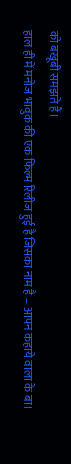को बखूबी समझते हैं।
हाल ही में मनोज भावुक की एक फिल्म रिलीज हुई है जिसका नाम है – आपन कहाये वाला के बा।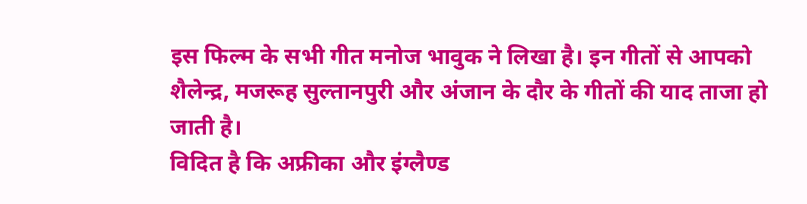इस फिल्म के सभी गीत मनोज भावुक ने लिखा है। इन गीतों से आपको शैलेन्द्र, मजरूह सुल्तानपुरी और अंजान के दौर के गीतों की याद ताजा हो जाती है।
विदित है कि अफ्रीका और इंग्लैण्ड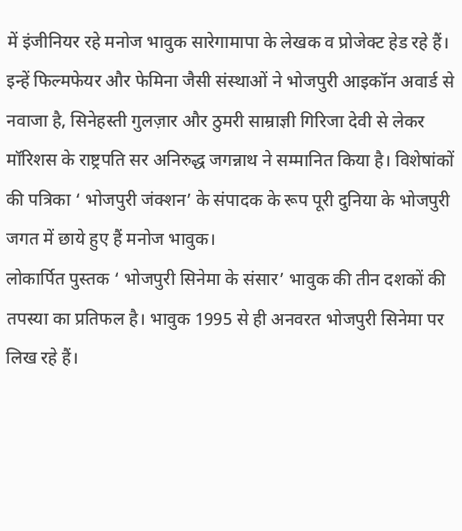में इंजीनियर रहे मनोज भावुक सारेगामापा के लेखक व प्रोजेक्ट हेड रहे हैं। इन्हें फिल्मफेयर और फेमिना जैसी संस्थाओं ने भोजपुरी आइकॉन अवार्ड से नवाजा है, सिनेहस्ती गुलज़ार और ठुमरी साम्राज्ञी गिरिजा देवी से लेकर मॉरिशस के राष्ट्रपति सर अनिरुद्ध जगन्नाथ ने सम्मानित किया है। विशेषांकों की पत्रिका ‘ भोजपुरी जंक्शन’ के संपादक के रूप पूरी दुनिया के भोजपुरी जगत में छाये हुए हैं मनोज भावुक।
लोकार्पित पुस्तक ‘ भोजपुरी सिनेमा के संसार’ भावुक की तीन दशकों की तपस्या का प्रतिफल है। भावुक 1995 से ही अनवरत भोजपुरी सिनेमा पर लिख रहे हैं।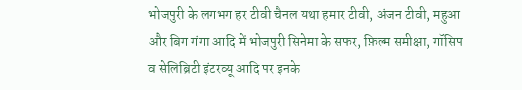भोजपुरी के लगभग हर टीवी चैनल यथा हमार टीवी, अंजन टीवी, महुआ और बिग गंगा आदि में भोजपुरी सिनेमा के सफर, फ़िल्म समीक्षा, गॉसिप व सेलिब्रिटी इंटरव्यू आदि पर इनके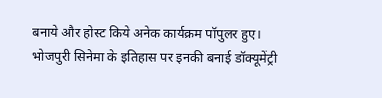बनाये और होस्ट किये अनेक कार्यक्रम पॉपुलर हुए।
भोजपुरी सिनेमा के इतिहास पर इनकी बनाई डॉक्यूमेंट्री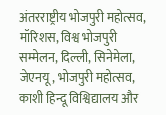अंतरराष्ट्रीय भोजपुरी महोत्सव, मॉरिशस, विश्व भोजपुरी सम्मेलन, दिल्ली, सिनेमेला, जेएनयू, भोजपुरी महोत्सव, काशी हिन्दू विश्विद्यालय और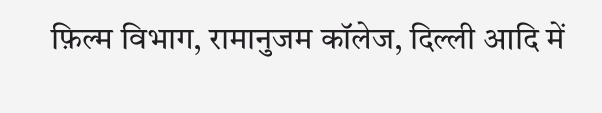फ़िल्म विभाग, रामानुजम कॉलेज, दिल्ली आदि में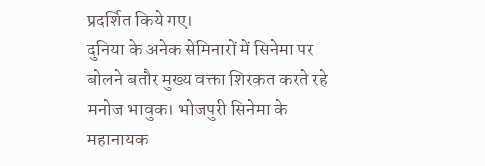प्रदर्शित किये गए।
दुनिया के अनेक सेमिनारों में सिनेमा पर बोलने बतौर मुख्य वक्ता शिरकत करते रहे मनोज भावुक। भोजपुरी सिनेमा के महानायक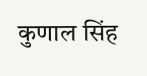कुणाल सिंह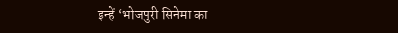इन्हें ‘भोजपुरी सिनेमा का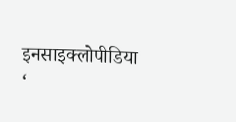इनसाइक्लोपीडिया ‘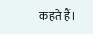कहते हैं।